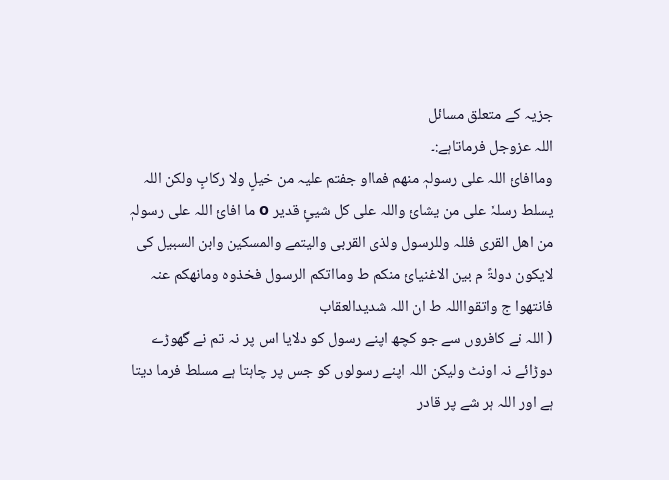جزیہ کے متعلق مسائل
اللہ عزوجل فرماتاہے:۔
وماافائ اللہ علی رسولہٖ منھم فمااو جفتم علیہ من خیلٍ ولا رکابٍ ولکن اللہ یسلط رسلہٗ علی من یشائ واللہ علی کل شیئٍ قدیر o ما افائ اللہ علی رسولہٖ من اھل القری فللہ وللرسول ولذی القربی والیتمے والمسکین وابن السبیل کی لایکون دولۃً م بین الاغنیائ منکم ط ومااتکم الرسول فخذوہ ومانھکم عنہ فانتھوا ج واتقوااللہ ط ان اللہ شدیدالعقاب
( اللہ نے کافروں سے جو کچھ اپنے رسول کو دلایا اس پر نہ تم نے گھوڑے دوڑائے نہ اونٹ ولیکن اللہ اپنے رسولوں کو جس پر چاہتا ہے مسلط فرما دیتا ہے اور اللہ ہر شے پر قادر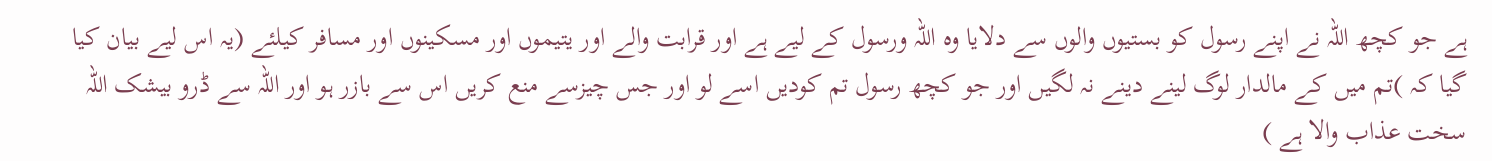ہے جو کچھ اللہ نے اپنے رسول کو بستیوں والوں سے دلایا وہ اللہ ورسول کے لیے ہے اور قرابت والے اور یتیموں اور مسکینوں اور مسافر کیلئے (یہ اس لیے بیان کیا گیا کہ )تم میں کے مالدار لوگ لینے دینے نہ لگیں اور جو کچھ رسول تم کودیں اسے لو اور جس چیزسے منع کریں اس سے بازر ہو اور اللہ سے ڈرو بیشک اللہ سخت عذاب والا ہے )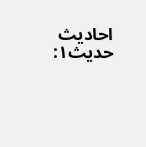احادیث
حدیث۱: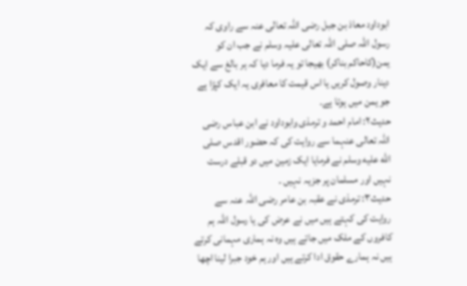ابوداود معاذ بن جبل رضی اللہ تعالی عنہ سے راوی کہ رسول اللہ صلی اللہ تعالی علیہ وسلم نے جب ان کو یمن(کاحاکم بناکر) بھیجا تو یہ فرما دیا کہ ہر بالغ سے ایک دینار وصول کریں یا اس قیمت کا معافری یہ ایک کپڑا ہے جو یمن میں ہوتا ہے۔
حدیث۲: امام احمد و ترمذی وابوداود نے ابن عباس رضی اللہ تعالی عنہما سے روایت کی کہ حضور اقدس صلى الله عليه وسلم نے فرمایا ایک زمین میں دو قبلے درست نہیں اور مسلمان پر جزیہ نہیں ۔
حدیث۳: ترمذی نے عقبہ بن عامر رضی اللہ عنہ سے روایت کی کہتے ہیں میں نے عرض کی یا رسول اللہ ہم کافروں کے ملک میں جاتے ہیں وہ نہ ہماری مہمانی کرتے ہیں نہ ہمارے حقوق ادا کرتے ہیں اور ہم خود جبرا لینا اچھا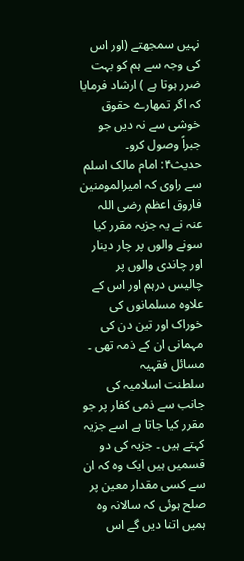نہیں سمجھتے (اور اس کی وجہ سے ہم کو بہت ضرر ہوتا ہے ) ارشاد فرمایا کہ اگر تمھارے حقوق خوشی سے نہ دیں جو جبراً وصول کرو۔
حدیث۴: امام مالک اسلم سے راوی کہ امیرالمومنین فاروق اعظم رضی اللہ عنہ نے یہ جزیہ مقرر کیا سونے والوں پر چار دینار اور چاندی والوں پر چالیس درہم اور اس کے علاوہ مسلمانوں کی خوراک اور تین دن کی مہمانی ان کے ذمہ تھی ۔
مسائل فقہیہ
سلطنت اسلامیہ کی جانب سے ذمی کفار پر جو مقرر کیا جاتا ہے اسے جزیہ کہتے ہیں ۔ جزیہ کی دو قسمیں ہیں ایک وہ کہ ان سے کسی مقدار معین پر صلح ہوئی کہ سالانہ وہ ہمیں اتنا دیں گے اس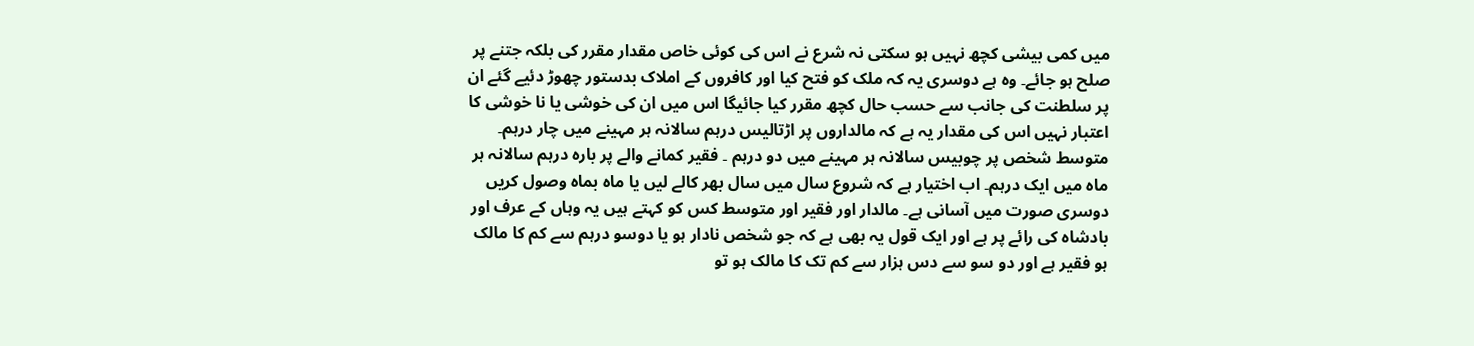میں کمی بیشی کچھ نہیں ہو سکتی نہ شرع نے اس کی کوئی خاص مقدار مقرر کی بلکہ جتنے پر صلح ہو جائے۔ وہ ہے دوسری یہ کہ ملک کو فتح کیا اور کافروں کے املاک بدستور چھوڑ دئیے گئے ان پر سلطنت کی جانب سے حسب حال کچھ مقرر کیا جائیگا اس میں ان کی خوشی یا نا خوشی کا اعتبار نہیں اس کی مقدار یہ ہے کہ مالداروں پر اڑتالیس درہم سالانہ ہر مہینے میں چار درہم۔ متوسط شخص پر چوبیس سالانہ ہر مہینے میں دو درہم ۔ فقیر کمانے والے پر بارہ درہم سالانہ ہر ماہ میں ایک درہم۔ اب اختیار ہے کہ شروع سال میں سال بھر کالے لیں یا ماہ بماہ وصول کریں دوسری صورت میں آسانی ہے۔ مالدار اور فقیر اور متوسط کس کو کہتے ہیں یہ وہاں کے عرف اور بادشاہ کی رائے پر ہے اور ایک قول یہ بھی ہے کہ جو شخص نادار ہو یا دوسو درہم سے کم کا مالک ہو فقیر ہے اور دو سو سے دس ہزار سے کم تک کا مالک ہو تو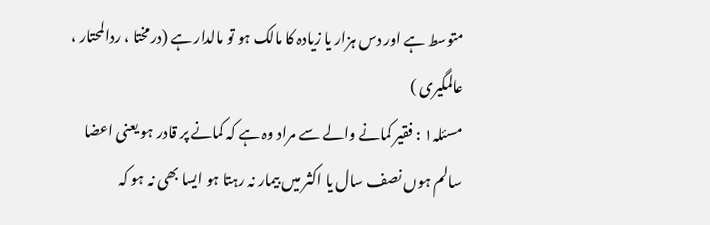متوسط ہے اور دس ہزار یا زیادہ کا مالک ہو تو مالدار ہے (درمختا ، ردالمحتار ، عالمگیری )
مسئلہ۱ : فقیر کمانے والے سے مراد وہ ہے کہ کمانے پر قادر ہو یعنی اعضا سالم ہوں نصف سال یا اکثر میں بیمار نہ رہتا ہو ایسا بھی نہ ہو کہ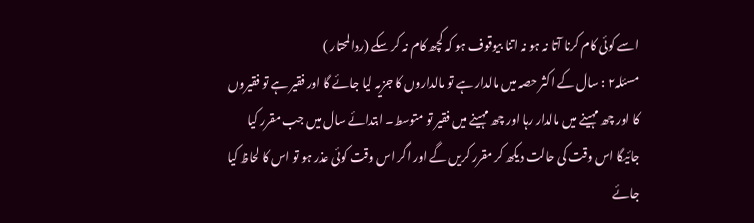اسے کوئی کام کرنا آتا نہ ہو نہ اتنا بیوقوف ہو کہ کچھ کام نہ کر سکے (ردالمحتار )
مسئلہ۲ : سال کے اکثر حصہ میں مالدار ہے تو مالداروں کا جزیہ لیا جائے گا اور فقیر ہے تو فقیروں کا اور چھ مہینے میں مالدار رہا اور چھ مہینے میں فقیر تو متوسط۔ ابتدائے سال میں جب مقرر کیا جائیگا اس وقت کی حالت دیکھ کر مقرر کریں گے اور اگر اس وقت کوئی عذر ہو تو اس کا لحاظ کیا جائے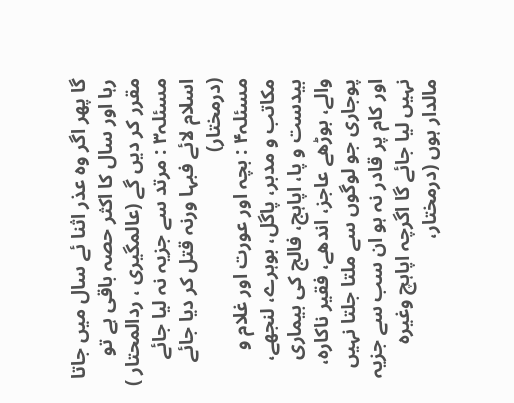گا پھر اگر وہ عذر اثنا ئے سال میں جاتا رہا اور سال کا اکثر حصہ باقی ہے تو مقرر کر دیں گے (عالمگیری ، ردالمحتار )
مسئلہ۳ : مرتد سے جزیہ نہ لیا جائے اسلام لائے فبہا ورنہ قتل کر دیا جائے (درمختار)
مسئلہ۴ : بچہ اور عورت اور غلام و مکاتب و مدبر، پاگل، بوہرے، لنجھے، بیدست و پا، اپاہج، فالج کی بیماری والے، بوڑھے عاجز، اندھے، فقیر ناکارہ، پوجاری جو لوگوں سے ملتا جلتا نہیں اور کام پر قادر نہ ہو ان سب سے جزیہ نہیں لیا جائے گا اگرچہ اپاہچ وغیرہ مالدار ہوں (درمختار،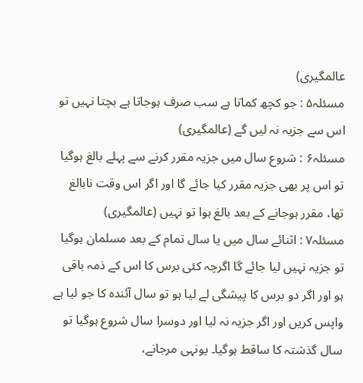عالمگیری)
مسئلہ۵ : جو کچھ کماتا ہے سب صرف ہوجاتا ہے بچتا نہیں تو اس سے جزیہ نہ لیں گے (عالمگیری)
مسئلہ۶ : شروع سال میں جزیہ مقرر کرنے سے پہلے بالغ ہوگیا تو اس پر بھی جزیہ مقرر کیا جائے گا اور اگر اس وقت نابالغ تھا، مقرر ہوجانے کے بعد بالغ ہوا تو نہیں (عالمگیری)
مسئلہ۷ : اثنائے سال میں یا سال تمام کے بعد مسلمان ہوگیا تو جزیہ نہیں لیا جائے گا اگرچہ کئی برس کا اس کے ذمہ باقی ہو اور اگر دو برس کا پیشگی لے لیا ہو تو سال آئندہ کا جو لیا ہے واپس کریں اور اگر جزیہ نہ لیا اور دوسرا سال شروع ہوگیا تو سال گذشتہ کا ساقط ہوگیا۔ یونہی مرجانے،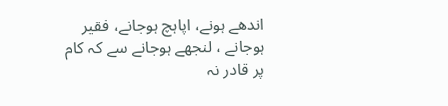اندھے ہونے، اپاہچ ہوجانے، فقیر ہوجانے ، لنجھے ہوجانے سے کہ کام پر قادر نہ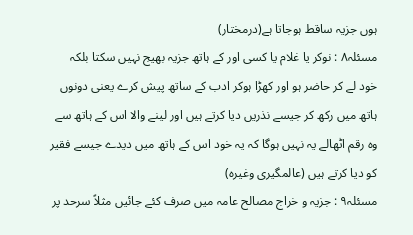ہوں جزیہ ساقط ہوجاتا ہے(درمختار)
مسئلہ۸ : نوکر یا غلام یا کسی اور کے ہاتھ جزیہ بھیج نہیں سکتا بلکہ خود لے کر حاضر ہو اور کھڑا ہوکر ادب کے ساتھ پیش کرے یعنی دونوں ہاتھ میں رکھ کر جیسے نذریں دیا کرتے ہیں اور لینے والا اس کے ہاتھ سے وہ رقم اٹھالے یہ نہیں ہوگا کہ یہ خود اس کے ہاتھ میں دیدے جیسے فقیر کو دیا کرتے ہیں (عالمگیری وغیرہ)
مسئلہ۹ : جزیہ و خراج مصالح عامہ میں صرف کئے جائیں مثلاً سرحد پر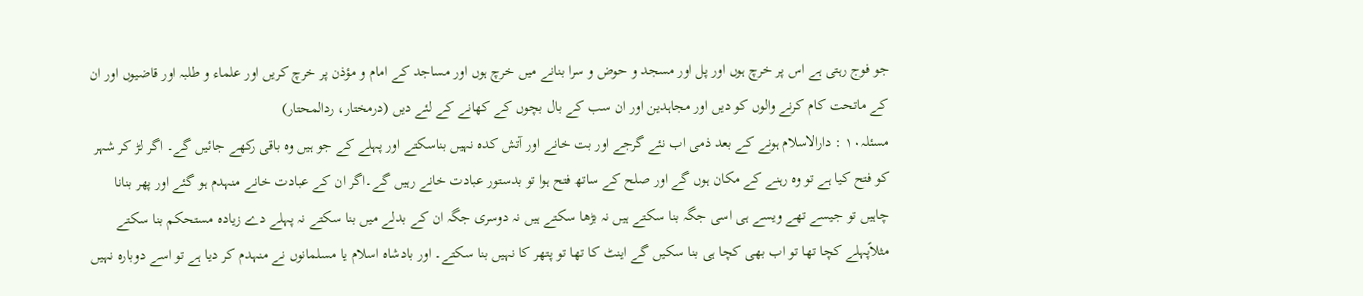جو فوج رہتی ہے اس پر خرچ ہوں اور پل اور مسجد و حوض و سرا بنانے میں خرچ ہوں اور مساجد کے امام و مؤذن پر خرچ کریں اور علماء و طلبہ اور قاضیوں اور ان کے ماتحت کام کرنے والوں کو دیں اور مجاہدین اور ان سب کے بال بچوں کے کھانے کے لئے دیں (درمختار، ردالمحتار)
مسئلہ۱۰ : دارالاسلام ہونے کے بعد ذمی اب نئے گرجے اور بت خانے اور آتش کدہ نہیں بناسکتے اور پہلے کے جو ہیں وہ باقی رکھے جائیں گے۔ اگر لڑ کر شہر کو فتح کیا ہے تو وہ رہنے کے مکان ہوں گے اور صلح کے ساتھ فتح ہوا تو بدستور عبادت خانے رہیں گے۔اگر ان کے عبادت خانے منہدم ہو گئے اور پھر بنانا چاہیں تو جیسے تھے ویسے ہی اسی جگہ بنا سکتے ہیں نہ بڑھا سکتے ہیں نہ دوسری جگہ ان کے بدلے میں بنا سکتے نہ پہلے دے زیادہ مستحکم بنا سکتے مثلاًپہلے کچا تھا تو اب بھی کچا ہی بنا سکیں گے اینٹ کا تھا تو پتھر کا نہیں بنا سکتے۔ اور بادشاہ اسلام یا مسلمانوں نے منہدم کر دیا ہے تو اسے دوبارہ نہیں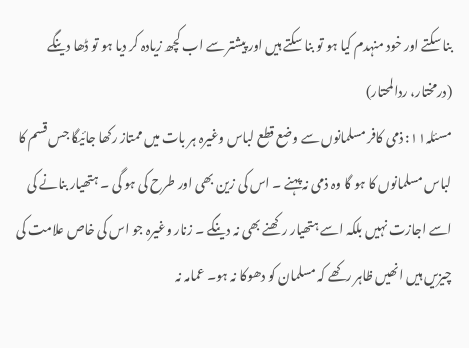بنا سکتے اور خود منہدم کیا ہو تو بنا سکتے ہیں اور پیشتر سے اب کچھ زیادہ کر دیا ہو تو ڈھا دینگے (درمختار، ردالمحتار)
مسئلہ۱۱: ذمی کافر مسلمانوں سے وضع قطع لباس وغیرہ ہر بات میں ممتاز رکھا جائیگا جس قسم کا لباس مسلمانوں کا ہو گا وہ ذمی نہ پہنے ۔ اس کی زین بھی اور طرح کی ہو گی ۔ ہتھیار بنانے کی اسے اجازت نہیں بلکہ اسے ہتھیار رکھنے بھی نہ دینگے ۔ زنار وغیرہ جو اس کی خاص علامت کی چیزیں ہیں انھیں ظاہر رکھے کہ مسلمان کو دھوکا نہ ہو۔ عمامہ نہ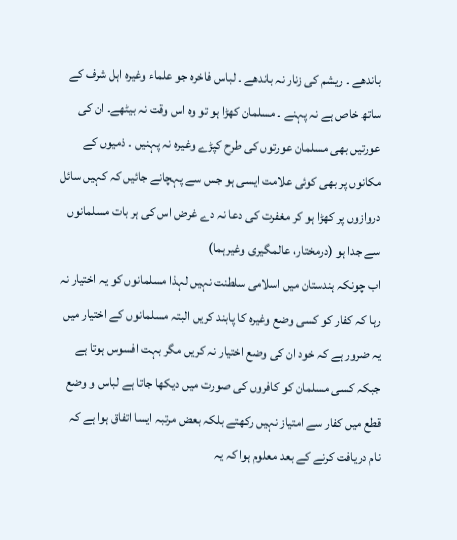باندھے ۔ ریشم کی زنار نہ باندھے ۔ لباس فاخرہ جو علماء وغیرہ اہل شرف کے ساتھ خاص ہے نہ پہنے ۔ مسلمان کھڑا ہو تو وہ اس وقت نہ بیٹھے۔ ان کی عورتیں بھی مسلمان عورتوں کی طرح کپڑے وغیرہ نہ پہنیں ۔ ذمیوں کے مکانوں پر بھی کوئی علامت ایسی ہو جس سے پہچانے جائیں کہ کہیں سائل دروازوں پر کھڑا ہو کر مغفرت کی دعا نہ دے غرض اس کی ہر بات مسلمانوں سے جدا ہو (درمختار، عالمگیری وغیرہما)
اب چونکہ ہندستان میں اسلامی سلطنت نہیں لہذا مسلمانوں کو یہ اختیار نہ رہا کہ کفار کو کسی وضع وغیرہ کا پابند کریں البتہ مسلمانوں کے اختیار میں یہ ضرور ہے کہ خود ان کی وضع اختیار نہ کریں مگر بہت افسوس ہوتا ہے جبکہ کسی مسلمان کو کافروں کی صورت میں دیکھا جاتا ہے لباس و وضع قطع میں کفار سے امتیاز نہیں رکھتے بلکہ بعض مرتبہ ایسا اتفاق ہوا ہے کہ نام دریافت کرنے کے بعد معلوم ہوا کہ یہ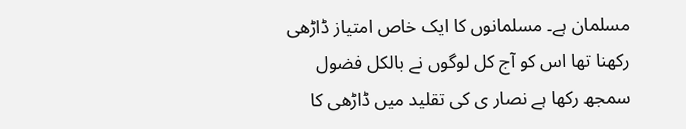مسلمان ہے۔ مسلمانوں کا ایک خاص امتیاز ڈاڑھی رکھنا تھا اس کو آج کل لوگوں نے بالکل فضول سمجھ رکھا ہے نصار ی کی تقلید میں ڈاڑھی کا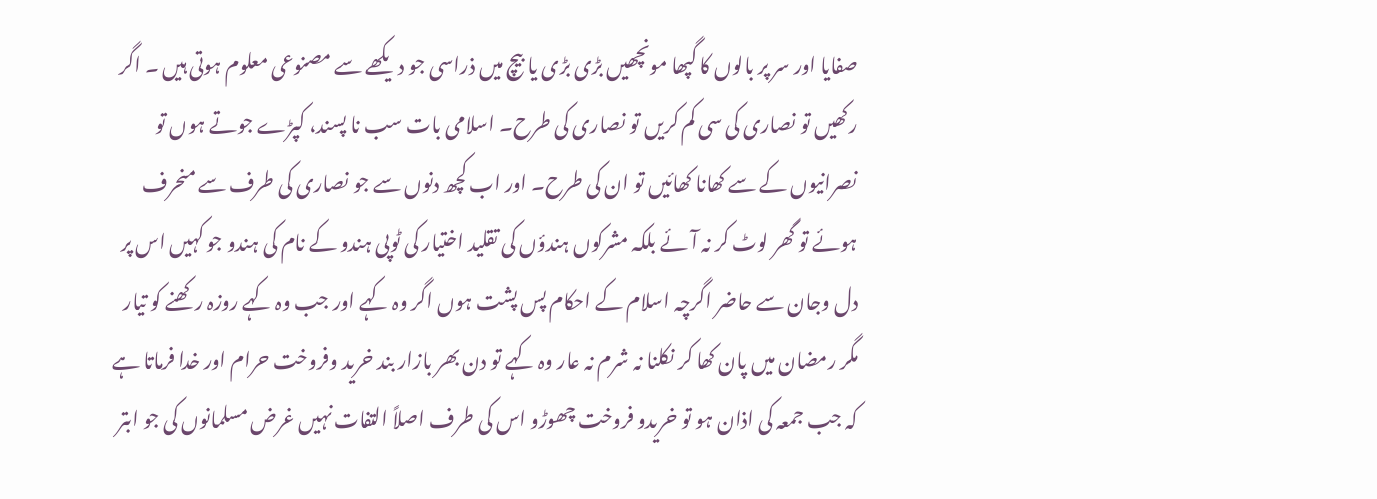صفایا اور سر پر بالوں کا گپھا مونچھیں بڑی بڑی یا بیچ میں ذراسی جو دیکھے سے مصنوعی معلوم ہوتی ہیں ۔ اگر رکھیں تو نصاری کی سی کم کریں تو نصاری کی طرح۔ اسلامی بات سب نا پسند، کپڑے جوتے ہوں تو نصرانیوں کے سے کھانا کھائیں تو ان کی طرح۔ اور اب کچھ دنوں سے جو نصاری کی طرف سے منحرف ہوئے تو گھر لوٹ کر نہ آئے بلکہ مشرکوں ہندؤں کی تقلید اختیار کی ٹوپی ہندو کے نام کی ہندو جو کہیں اس پر دل وجان سے حاضر اگرچہ اسلام کے احکام پس پشت ہوں اگر وہ کہے اور جب وہ کہے روزہ رکھنے کو تیار مگر رمضان میں پان کھا کر نکلنا نہ شرم نہ عار وہ کہے تو دن بھر بازار بند خرید وفروخت حرام اور خدا فرماتا ہے کہ جب جمعہ کی اذان ہو تو خریدو فروخت چھوڑو اس کی طرف اصلاً التفات نہیں غرض مسلمانوں کی جو ابتر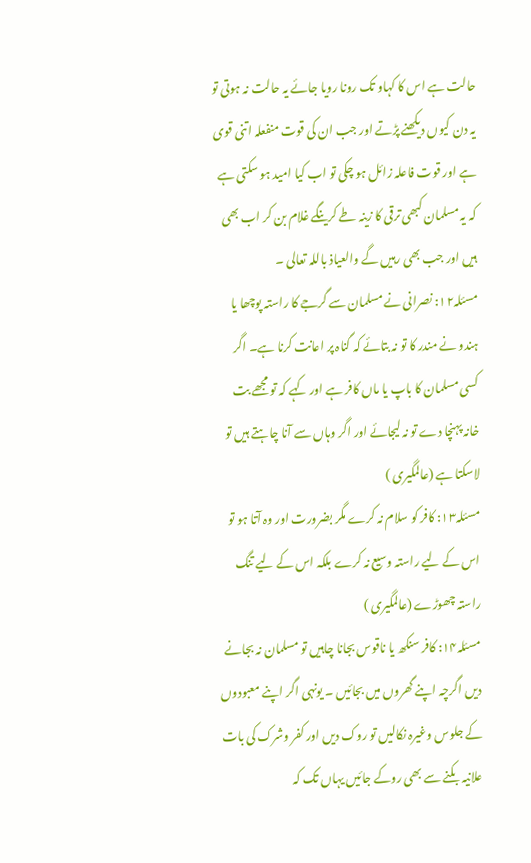حالت ہے اس کا کہاو تک رونا رویا جائے یہ حالت نہ ہوتی تو یہ دن کیوں دیکھنے پڑتے اور جب ان کی قوت منفعلہ اتنی قوی ہے اور قوت فاعلہ زائل ہو چکی تو اب کیا امید ہو سکتی ہے کہ یہ مسلمان کبھی ترقی کا زینہ طے کرینگے غلام بن کر اب بھی ہیں اور جب بھی رہیں گے والعیاذ باللہ تعالی ۔
مسئلہ۱۲: نصرانی نے مسلمان سے گرجے کا راستہ پوچھا یا ہندو نے مندر کا تو نہ بتائے کہ گناہ پر اعانت کرنا ہے۔ اگر کسی مسلمان کا باپ یا ماں کافر ہے اور کہے کہ تو مجھے بت خانہ پہنچا دے تو نہ لیجائے اور اگر وہاں سے آنا چاہتے ہیں تو لاسکتا ہے (عالمگیری )
مسئلہ۱۳: کافر کو سلام نہ کرے مگر بضرورت اور وہ آتا ہو تو اس کے لیے راستہ وسیع نہ کرے بلکہ اس کے لیے تنگ راستہ چھوڑے (عالمگیری )
مسئلہ۱۴: کافر سنکھ یا ناقوس بجانا چاہیں تو مسلمان نہ بجانے دیں اگرچہ اپنے گھروں میں بجائیں ۔ یونہی اگر اپنے معبودوں کے جلوس وغیرہ نکالیں تو روک دیں اور کفر وشرک کی بات علانیہ بکنے سے بھی روکے جائیں یہاں تک کہ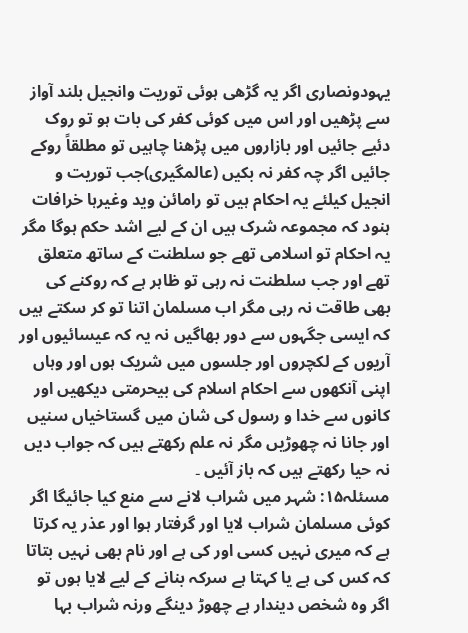یہودونصاری اگر یہ گڑھی ہوئی توریت وانجیل بلند آواز سے پڑھیں اور اس میں کوئی کفر کی بات ہو تو روک دئیے جائیں اور بازاروں میں پڑھنا چاہیں تو مطلقاً روکے جائیں اگر چہ کفر نہ بکیں (عالمگیری)جب توریت و انجیل کیلئے یہ احکام ہیں تو رامائن وید وغیرہا خرافات ہنود کہ مجموعہ شرک ہیں ان کے لیے اشد حکم ہوگا مگر یہ احکام تو اسلامی تھے جو سلطنت کے ساتھ متعلق تھے اور جب سلطنت نہ رہی تو ظاہر ہے کہ روکنے کی بھی طاقت نہ رہی مگر اب مسلمان اتنا تو کر سکتے ہیں کہ ایسی جگہوں سے دور بھاگیں نہ یہ کہ عیسائیوں اور آریوں کے لکچروں اور جلسوں میں شریک ہوں اور وہاں اپنی آنکھوں سے احکام اسلام کی بیحرمتی دیکھیں اور کانوں سے خدا و رسول کی شان میں گستاخیاں سنیں اور جانا نہ چھوڑیں مگر نہ علم رکھتے ہیں کہ جواب دیں نہ حیا رکھتے ہیں کہ باز آئیں ۔
مسئلہ۱۵: شہر میں شراب لانے سے منع کیا جائیگا اگر کوئی مسلمان شراب لایا اور گرفتار ہوا اور عذر یہ کرتا ہے کہ میری نہیں کسی اور کی ہے اور نام بھی نہیں بتاتا کہ کس کی ہے یا کہتا ہے سرکہ بنانے کے لیے لایا ہوں تو اگر وہ شخص دیندار ہے چھوڑ دینگے ورنہ شراب بہا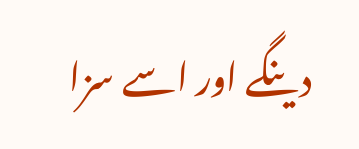دینگے اور اسے سزا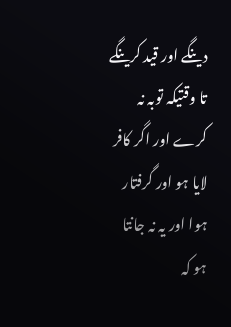دینگے اور قید کرینگے تا وقتیکہ توبہ نہ کرے اور اگر کافر لایا ہو اور گرفتار ہوا اور یہ نہ جانتا
ہو کہ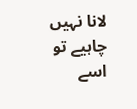لانا نہیں چاہیے تو اسے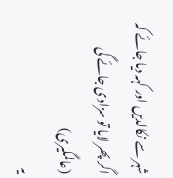شہر سے نکالدیں اور کہہ دیا جائے کہ اگر پھر لایا تو سزادی جائے گی (عالمگیری)
یہ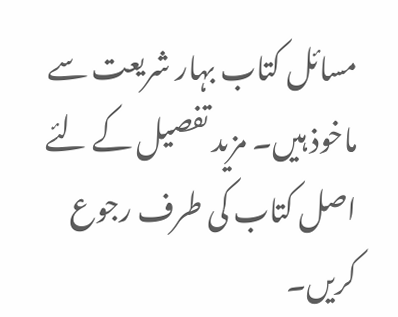مسائل کتاب بہار شریعت سے ماخوذ ہیں۔ مزید تفصیل کے لئے اصل کتاب کی طرف رجوع کریں۔